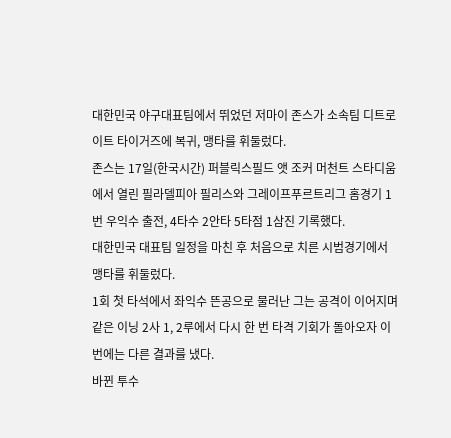대한민국 야구대표팀에서 뛰었던 저마이 존스가 소속팀 디트로이트 타이거즈에 복귀, 맹타를 휘둘렀다.
존스는 17일(한국시간) 퍼블릭스필드 앳 조커 머천트 스타디움에서 열린 필라델피아 필리스와 그레이프푸르트리그 홈경기 1번 우익수 출전, 4타수 2안타 5타점 1삼진 기록했다.
대한민국 대표팀 일정을 마친 후 처음으로 치른 시범경기에서 맹타를 휘둘렀다.
1회 첫 타석에서 좌익수 뜬공으로 물러난 그는 공격이 이어지며 같은 이닝 2사 1, 2루에서 다시 한 번 타격 기회가 돌아오자 이번에는 다른 결과를 냈다.
바뀐 투수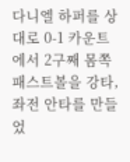다니엘 하퍼를 상대로 0-1 카운트에서 2구째 몸쪽 패스트볼을 강타, 좌전 안타를 만들었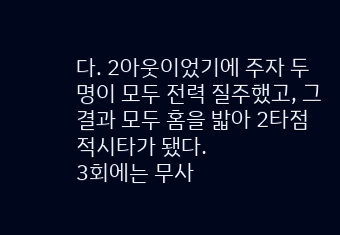다. 2아웃이었기에 주자 두 명이 모두 전력 질주했고, 그 결과 모두 홈을 밟아 2타점 적시타가 됐다.
3회에는 무사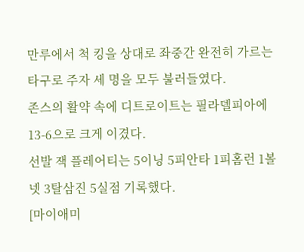만루에서 척 킹을 상대로 좌중간 완전히 가르는 타구로 주자 세 명을 모두 불러들였다.
존스의 활약 속에 디트로이트는 필라델피아에 13-6으로 크게 이겼다.
선발 잭 플레어티는 5이닝 5피안타 1피홈런 1볼넷 3탈삼진 5실점 기록했다.
[마이애미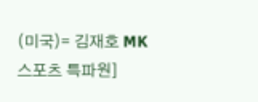(미국)= 김재호 MK스포츠 특파원]